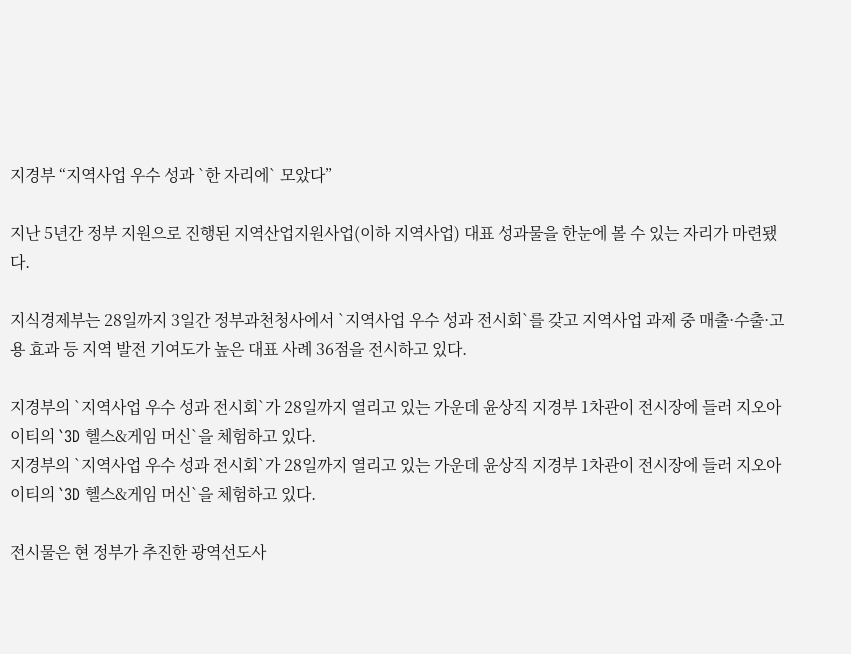지경부 “지역사업 우수 성과 `한 자리에` 모았다”

지난 5년간 정부 지원으로 진행된 지역산업지원사업(이하 지역사업) 대표 성과물을 한눈에 볼 수 있는 자리가 마련됐다.

지식경제부는 28일까지 3일간 정부과천청사에서 `지역사업 우수 성과 전시회`를 갖고 지역사업 과제 중 매출·수출·고용 효과 등 지역 발전 기여도가 높은 대표 사례 36점을 전시하고 있다.

지경부의 `지역사업 우수 성과 전시회`가 28일까지 열리고 있는 가운데 윤상직 지경부 1차관이 전시장에 들러 지오아이티의 `3D 헬스&게임 머신`을 체험하고 있다.
지경부의 `지역사업 우수 성과 전시회`가 28일까지 열리고 있는 가운데 윤상직 지경부 1차관이 전시장에 들러 지오아이티의 `3D 헬스&게임 머신`을 체험하고 있다.

전시물은 현 정부가 추진한 광역선도사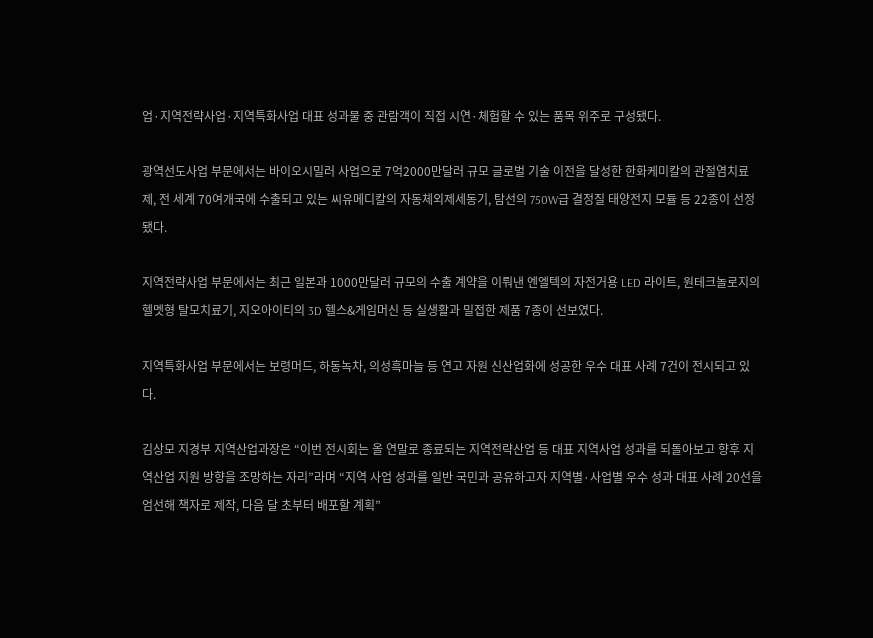업·지역전략사업·지역특화사업 대표 성과물 중 관람객이 직접 시연·체험할 수 있는 품목 위주로 구성됐다.

광역선도사업 부문에서는 바이오시밀러 사업으로 7억2000만달러 규모 글로벌 기술 이전을 달성한 한화케미칼의 관절염치료제, 전 세계 70여개국에 수출되고 있는 씨유메디칼의 자동체외제세동기, 탐선의 750W급 결정질 태양전지 모듈 등 22종이 선정됐다.

지역전략사업 부문에서는 최근 일본과 1000만달러 규모의 수출 계약을 이뤄낸 엔엘텍의 자전거용 LED 라이트, 원테크놀로지의 헬멧형 탈모치료기, 지오아이티의 3D 헬스&게임머신 등 실생활과 밀접한 제품 7종이 선보였다.

지역특화사업 부문에서는 보령머드, 하동녹차, 의성흑마늘 등 연고 자원 신산업화에 성공한 우수 대표 사례 7건이 전시되고 있다.

김상모 지경부 지역산업과장은 “이번 전시회는 올 연말로 종료되는 지역전략산업 등 대표 지역사업 성과를 되돌아보고 향후 지역산업 지원 방향을 조망하는 자리”라며 “지역 사업 성과를 일반 국민과 공유하고자 지역별·사업별 우수 성과 대표 사례 20선을 엄선해 책자로 제작, 다음 달 초부터 배포할 계획”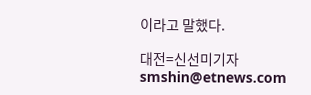이라고 말했다.

대전=신선미기자 smshin@etnews.com